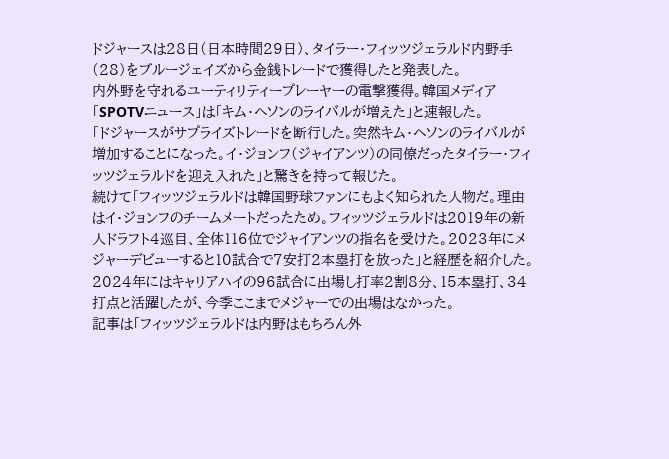ドジャースは28日(日本時間29日)、タイラー・フィッツジェラルド内野手(28)をブルージェイズから金銭トレードで獲得したと発表した。
内外野を守れるユーティリティープレーヤーの電撃獲得。韓国メディア「SPOTVニュース」は「キム・ヘソンのライバルが増えた」と速報した。
「ドジャースがサプライズトレードを断行した。突然キム・ヘソンのライバルが増加することになった。イ・ジョンフ(ジャイアンツ)の同僚だったタイラー・フィッツジェラルドを迎え入れた」と驚きを持って報じた。
続けて「フィッツジェラルドは韓国野球ファンにもよく知られた人物だ。理由はイ・ジョンフのチームメートだったため。フィッツジェラルドは2019年の新人ドラフト4巡目、全体116位でジャイアンツの指名を受けた。2023年にメジャーデビューすると10試合で7安打2本塁打を放った」と経歴を紹介した。2024年にはキャリアハイの96試合に出場し打率2割8分、15本塁打、34打点と活躍したが、今季ここまでメジャーでの出場はなかった。
記事は「フィッツジェラルドは内野はもちろん外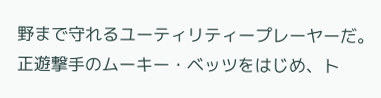野まで守れるユーティリティープレーヤーだ。正遊撃手のムーキー・ベッツをはじめ、ト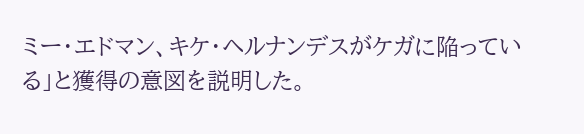ミー・エドマン、キケ・ヘルナンデスがケガに陥っている」と獲得の意図を説明した。